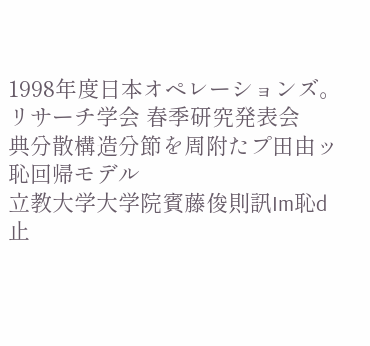1998年度日本オペレーションズ。リサーチ学会 春季研究発表会
典分散構造分節を周附たプ田由ッ恥回帰モデル
立教大学大学院賓藤俊則訊Im恥d止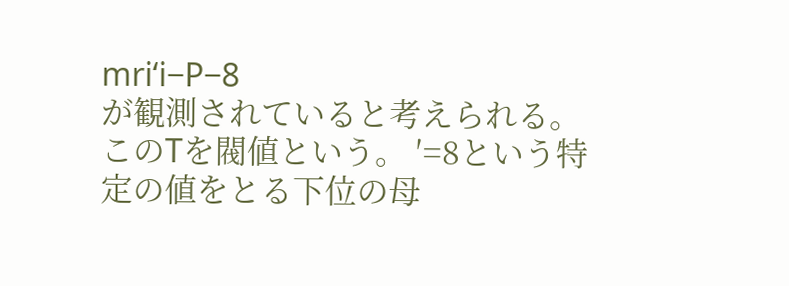mri‘i−P−8
が観測されていると考えられる。このTを閥値という。 ′=8という特定の値をとる下位の母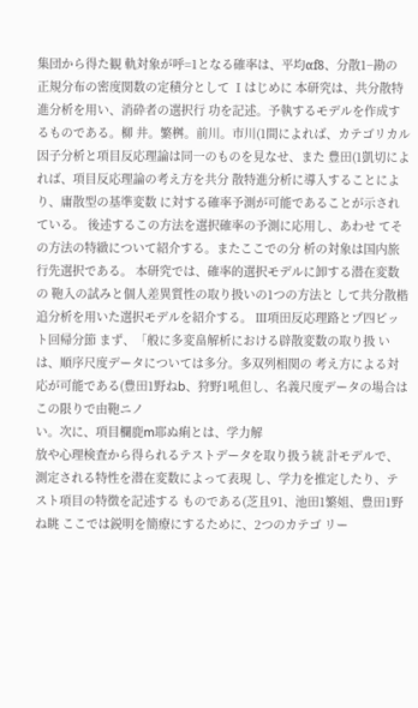集団から得た観 軌対象が呼=1となる確率は、平均αf8、分散1−勘の 正規分布の密度関数の定積分として Ⅰはじめに 本研究は、共分散特進分析を用い、消砕者の選択行 功を記述。予執するモデルを作成するものである。柳 井。繁桝。前川。市川(1間によれば、カテゴリカル 因子分析と項目反応理論は同一のものを見なせ、また 豊田(1凱切によれば、項目反応理論の考え方を共分 散特進分析に導入することにより、庸散型の基準変数 に対する確率予測が可能であることが示されている。 後述するこの方法を選択確率の予測に応用し、あわせ てその方法の特緻について紹介する。またここでの分 析の対象は国内旅行先選択である。 本研究では、確率的選択モデルに卸する潜在変数の 鞄入の試みと個人差異質性の取り扱いの1つの方法と して共分散楷追分析を用いた選択モデルを紹介する。 Ⅲ項田反応理路とプ四ピット回帰分節 まず、「般に多変畠解析における辟散変数の取り扱 いは、順序尺度データについては多分。多双列相関の 考え方による対応が可能である(豊田1野ねb、狩野1吼但し、名義尺度データの場合はこの限りで由鞄ニノ
い。次に、項目欄鹿m耶ぬ痢とは、学力解
放や心理検査から得られるテストデータを取り扱う統 計モデルで、測定される特性を潜在変数によって表現 し、学力を推定したり、テスト項目の特徴を記述する ものである(芝且91、池田1繁姐、豊田1野ね眺 ここでは鋭明を簡療にするために、2つのカテゴ リー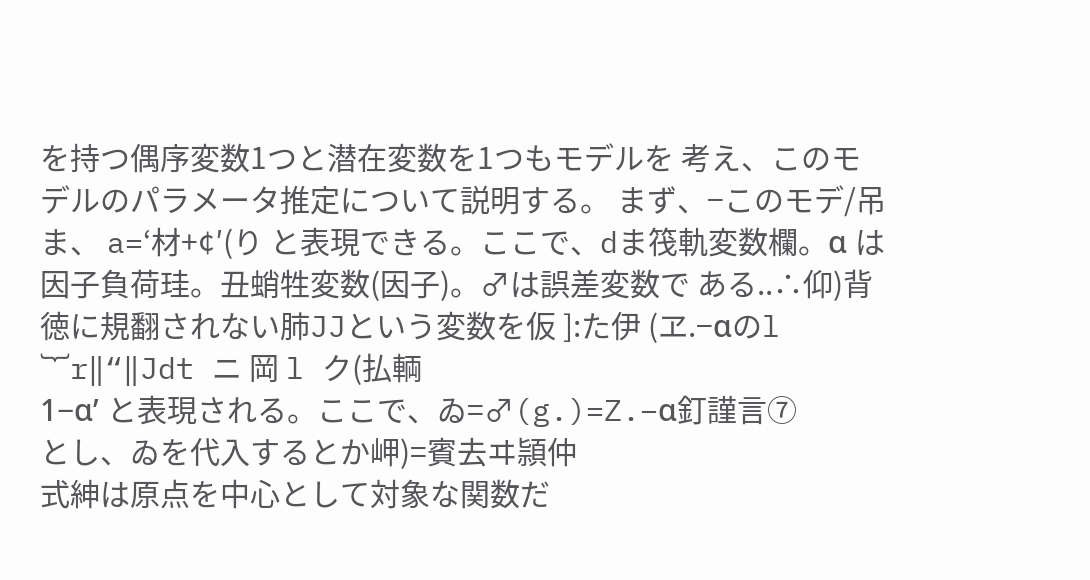を持つ偶序変数1つと潜在変数を1つもモデルを 考え、このモデルのパラメータ推定について説明する。 まず、−このモデ/吊ま、 a=‘材+¢′(り と表現できる。ここで、dま筏軌変数欄。α は因子負荷珪。丑蛸牲変数(因子)。♂は誤差変数で ある..∴仰)背徳に規翻されない肺JJという変数を仮 ]:た伊 (ヱ.−αのl ︸r‖“‖Jdt ニ 岡 l ク(払輌
1−α’ と表現される。ここで、ゐ=♂(g.)=Z.−α釘謹言⑦
とし、ゐを代入するとか岬)=賓去ヰ頴仲
式紳は原点を中心として対象な関数だ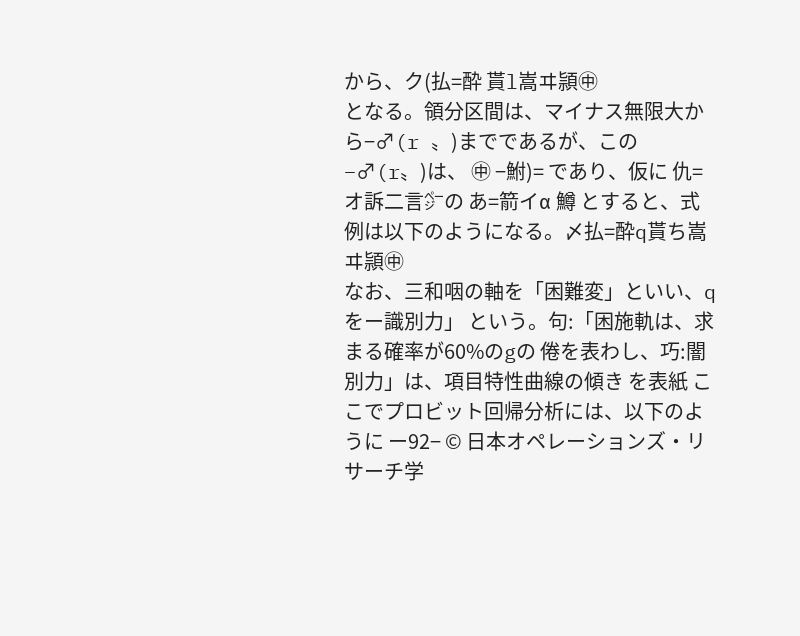から、ク(払=酔 貰l嵩ヰ頴㊥
となる。領分区間は、マイナス無限大から−♂(r 〟)までであるが、この−♂(r〟)は、 ㊥ −鮒)= であり、仮に 仇=オ訴二言㌻の あ=箭イα 鱒 とすると、式例は以下のようになる。〆払=酔q貰ち嵩ヰ頴㊥
なお、三和咽の軸を「困難変」といい、qをー識別力」 という。句:「困施軌は、求まる確率が60%のgの 倦を表わし、巧:闇別力」は、項目特性曲線の傾き を表紙 ここでプロビット回帰分析には、以下のように ー92− © 日本オペレーションズ・リサーチ学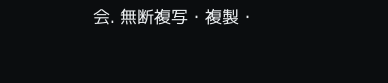会. 無断複写・複製・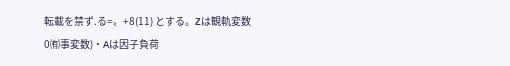転載を禁ず.る=〟+8(11) とする。Zは観軌変数0㈲事変数)・Aは因子負荷